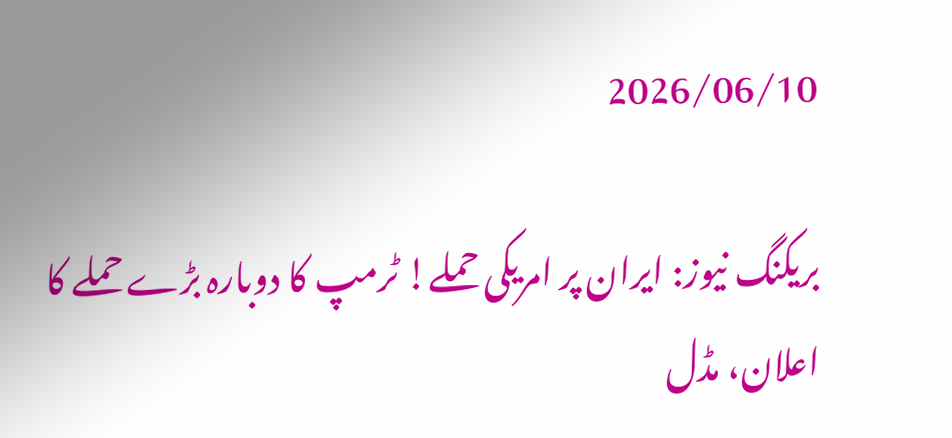2026/06/10

بریکنگ نیوز: ایران پر امریکی حملے! ٹرمپ کا دوبارہ بڑے حملے کا اعلان، مڈل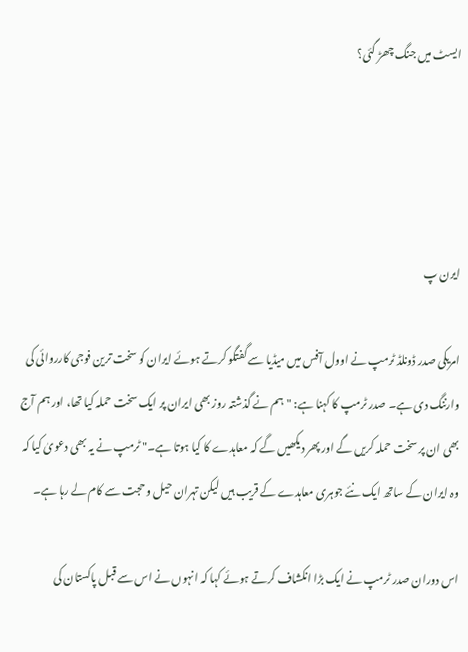ایسٹ میں جنگ چھڑ گئی؟




ایرن پ

امریکی صدر ڈونلڈ ٹرمپ نے اوول آفس میں میڈیا سے گفتگو کرتے ہوئے ایران کو سخت ترین فوجی کارروائی کی وارننگ دی ہے۔ صدر ٹرمپ کا کہنا ہے: "ہم نے گذشتہ روز بھی ایران پر ایک سخت حملہ کیا تھا، اور ہم آج بھی ان پر سخت حملہ کریں گے اور پھر دیکھیں گے کہ معاہدے کا کیا ہوتا ہے۔" ٹرمپ نے یہ بھی دعویٰ کیا کہ وہ ایران کے ساتھ ایک نئے جوہری معاہدے کے قریب ہیں لیکن تہران حیل و حجت سے کام لے رہا ہے۔

اس دوران صدر ٹرمپ نے ایک بڑا انکشاف کرتے ہوئے کہا کہ انہوں نے اس سے قبل پاکستان کی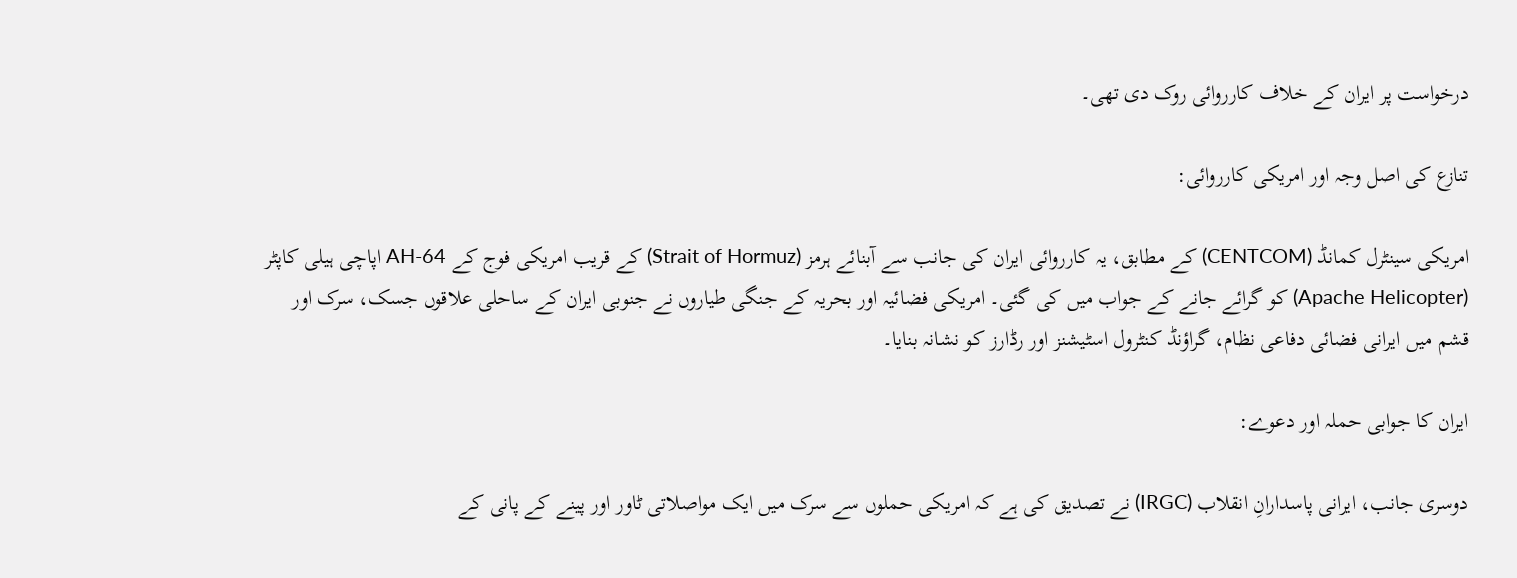درخواست پر ایران کے خلاف کارروائی روک دی تھی۔

تنازع کی اصل وجہ اور امریکی کارروائی:

امریکی سینٹرل کمانڈ (CENTCOM) کے مطابق، یہ کارروائی ایران کی جانب سے آبنائے ہرمز (Strait of Hormuz) کے قریب امریکی فوج کے AH-64 اپاچی ہیلی کاپٹر (Apache Helicopter) کو گرائے جانے کے جواب میں کی گئی۔ امریکی فضائیہ اور بحریہ کے جنگی طیاروں نے جنوبی ایران کے ساحلی علاقوں جسک، سرک اور قشم میں ایرانی فضائی دفاعی نظام، گراؤنڈ کنٹرول اسٹیشنز اور رڈارز کو نشانہ بنایا۔

ایران کا جوابی حملہ اور دعوے:

دوسری جانب، ایرانی پاسدارانِ انقلاب (IRGC) نے تصدیق کی ہے کہ امریکی حملوں سے سرک میں ایک مواصلاتی ٹاور اور پینے کے پانی کے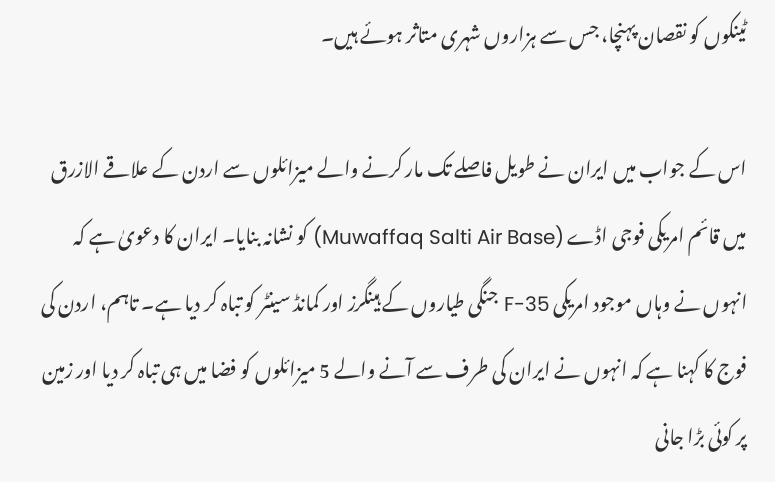ٹینکوں کو نقصان پہنچا، جس سے ہزاروں شہری متاثر ہوئے ہیں۔

اس کے جواب میں ایران نے طویل فاصلے تک مار کرنے والے میزائلوں سے اردن کے علاقے الازرق میں قائم امریکی فوجی اڈے (Muwaffaq Salti Air Base) کو نشانہ بنایا۔ ایران کا دعویٰ ہے کہ انہوں نے وہاں موجود امریکی F-35 جنگی طیاروں کے ہینگرز اور کمانڈ سینٹر کو تباہ کر دیا ہے۔ تاہم، اردن کی فوج کا کہنا ہے کہ انہوں نے ایران کی طرف سے آنے والے 5 میزائلوں کو فضا میں ہی تباہ کر دیا اور زمین پر کوئی بڑا جانی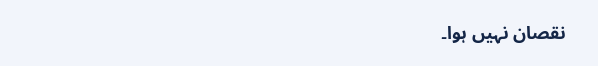نقصان نہیں ہوا۔